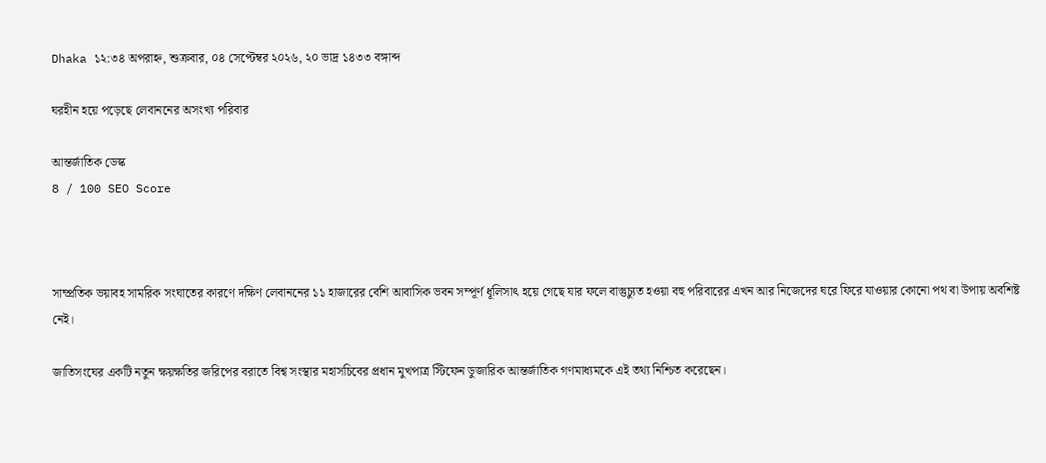Dhaka ১২:৩৪ অপরাহ্ন, শুক্রবার, ০৪ সেপ্টেম্বর ২০২৬, ২০ ভাদ্র ১৪৩৩ বঙ্গাব্দ

ঘরহীন হয়ে পড়েছে লেবাননের অসংখ্য পরিবার

আন্তর্জাতিক ডেস্ক
8 / 100 SEO Score



সাম্প্রতিক ভয়াবহ সামরিক সংঘাতের কারণে দক্ষিণ লেবাননের ১১ হাজারের বেশি আবাসিক ভবন সম্পূর্ণ ধূলিসাৎ হয়ে গেছে যার ফলে বাস্তুচ্যুত হওয়া বহু পরিবারের এখন আর নিজেদের ঘরে ফিরে যাওয়ার কোনো পথ বা উপায় অবশিষ্ট নেই।

জাতিসংঘের একটি নতুন ক্ষয়ক্ষতির জরিপের বরাতে বিশ্ব সংস্থার মহাসচিবের প্রধান মুখপাত্র স্টিফেন ডুজারিক আন্তর্জাতিক গণমাধ্যমকে এই তথ্য নিশ্চিত করেছেন।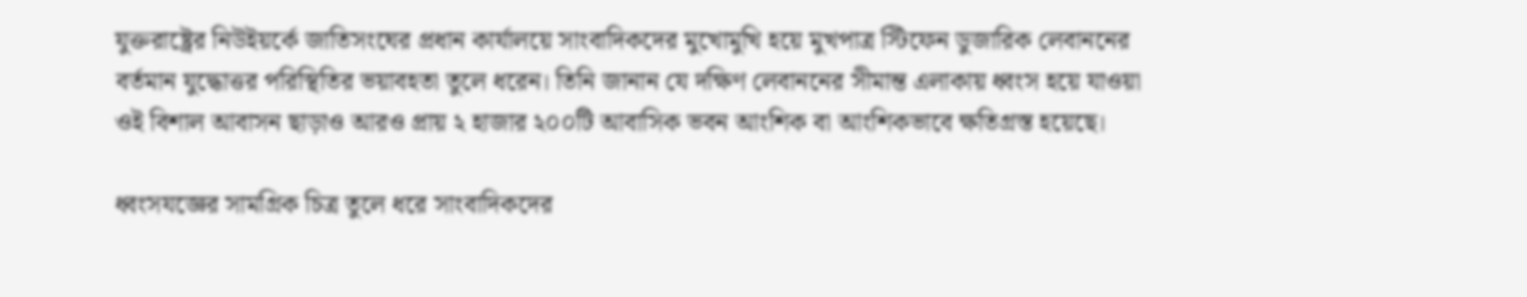যুক্তরাষ্ট্রের নিউইয়র্কে জাতিসংঘের প্রধান কার্যালয়ে সাংবাদিকদের মুখোমুখি হয়ে মুখপাত্র স্টিফেন ডুজারিক লেবাননের বর্তমান যুদ্ধোত্তর পরিস্থিতির ভয়াবহতা তুলে ধরেন। তিনি জানান যে দক্ষিণ লেবাননের সীমান্ত এলাকায় ধ্বংস হয়ে যাওয়া ওই বিশাল আবাসন ছাড়াও আরও প্রায় ২ হাজার ২০০টি আবাসিক ভবন আংশিক বা আংশিকভাবে ক্ষতিগ্রস্ত হয়েছে।

ধ্বংসযজ্ঞের সামগ্রিক চিত্র তুলে ধরে সাংবাদিকদের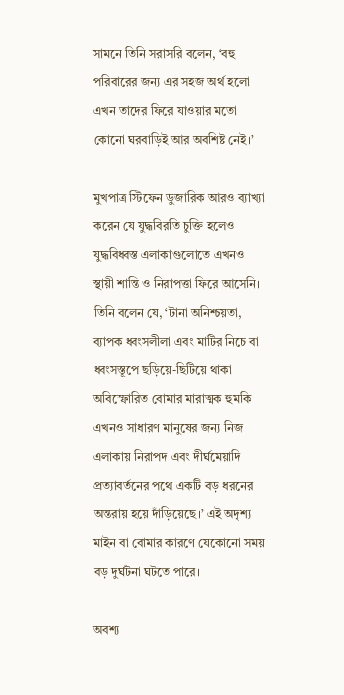সামনে তিনি সরাসরি বলেন, ‘বহু পরিবারের জন্য এর সহজ অর্থ হলো এখন তাদের ফিরে যাওয়ার মতো কোনো ঘরবাড়িই আর অবশিষ্ট নেই।’

মুখপাত্র স্টিফেন ডুজারিক আরও ব্যাখ্যা করেন যে যুদ্ধবিরতি চুক্তি হলেও যুদ্ধবিধ্বস্ত এলাকাগুলোতে এখনও স্থায়ী শান্তি ও নিরাপত্তা ফিরে আসেনি। তিনি বলেন যে, ‘টানা অনিশ্চয়তা, ব্যাপক ধ্বংসলীলা এবং মাটির নিচে বা ধ্বংসস্তূপে ছড়িয়ে-ছিটিয়ে থাকা অবিস্ফোরিত বোমার মারাত্মক হুমকি এখনও সাধারণ মানুষের জন্য নিজ এলাকায় নিরাপদ এবং দীর্ঘমেয়াদি প্রত্যাবর্তনের পথে একটি বড় ধরনের অন্তরায় হয়ে দাঁড়িয়েছে।’ এই অদৃশ্য মাইন বা বোমার কারণে যেকোনো সময় বড় দুর্ঘটনা ঘটতে পারে।

অবশ্য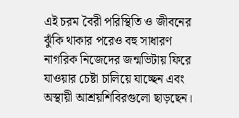এই চরম বৈরী পরিস্থিতি ও জীবনের ঝুঁকি থাকার পরেও বহু সাধারণ নাগরিক নিজেদের জন্মভিটায় ফিরে যাওয়ার চেষ্টা চালিয়ে যাচ্ছেন এবং অস্থায়ী আশ্রয়শিবিরগুলো ছাড়ছেন।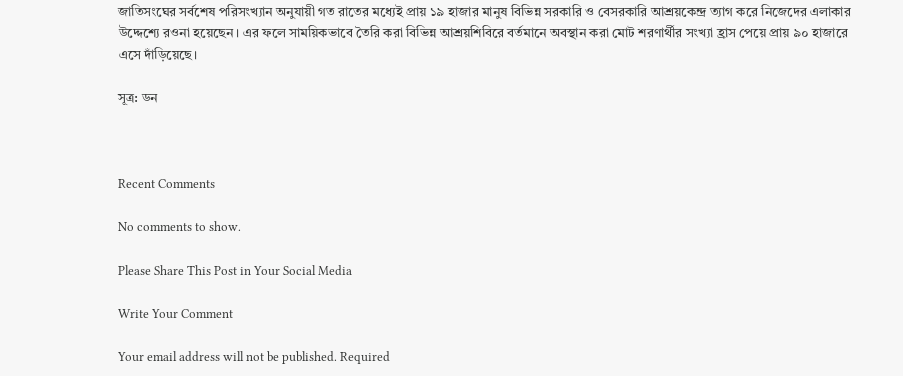জাতিসংঘের সর্বশেষ পরিসংখ্যান অনুযায়ী গত রাতের মধ্যেই প্রায় ১৯ হাজার মানুষ বিভিন্ন সরকারি ও বেসরকারি আশ্রয়কেন্দ্র ত্যাগ করে নিজেদের এলাকার উদ্দেশ্যে রওনা হয়েছেন। এর ফলে সাময়িকভাবে তৈরি করা বিভিন্ন আশ্রয়শিবিরে বর্তমানে অবস্থান করা মোট শরণার্থীর সংখ্যা হ্রাস পেয়ে প্রায় ৯০ হাজারে এসে দাঁড়িয়েছে।

সূত্র: ডন



Recent Comments

No comments to show.

Please Share This Post in Your Social Media

Write Your Comment

Your email address will not be published. Required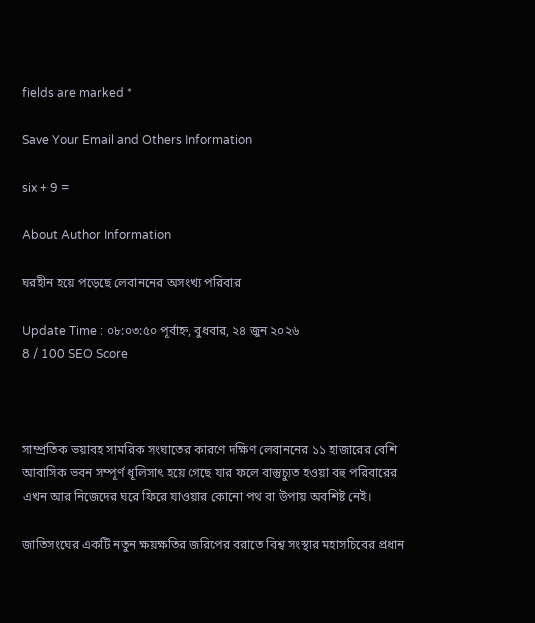fields are marked *

Save Your Email and Others Information

six + 9 =

About Author Information

ঘরহীন হয়ে পড়েছে লেবাননের অসংখ্য পরিবার

Update Time : ০৮:০৩:৫০ পূর্বাহ্ন, বুধবার, ২৪ জুন ২০২৬
8 / 100 SEO Score



সাম্প্রতিক ভয়াবহ সামরিক সংঘাতের কারণে দক্ষিণ লেবাননের ১১ হাজারের বেশি আবাসিক ভবন সম্পূর্ণ ধূলিসাৎ হয়ে গেছে যার ফলে বাস্তুচ্যুত হওয়া বহু পরিবারের এখন আর নিজেদের ঘরে ফিরে যাওয়ার কোনো পথ বা উপায় অবশিষ্ট নেই।

জাতিসংঘের একটি নতুন ক্ষয়ক্ষতির জরিপের বরাতে বিশ্ব সংস্থার মহাসচিবের প্রধান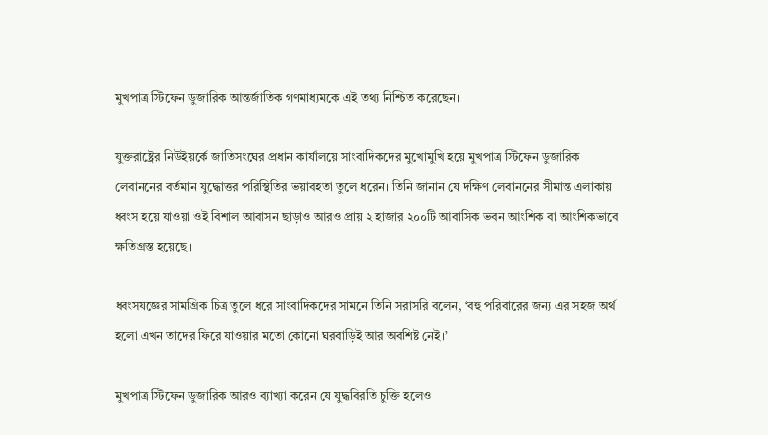মুখপাত্র স্টিফেন ডুজারিক আন্তর্জাতিক গণমাধ্যমকে এই তথ্য নিশ্চিত করেছেন।

যুক্তরাষ্ট্রের নিউইয়র্কে জাতিসংঘের প্রধান কার্যালয়ে সাংবাদিকদের মুখোমুখি হয়ে মুখপাত্র স্টিফেন ডুজারিক লেবাননের বর্তমান যুদ্ধোত্তর পরিস্থিতির ভয়াবহতা তুলে ধরেন। তিনি জানান যে দক্ষিণ লেবাননের সীমান্ত এলাকায় ধ্বংস হয়ে যাওয়া ওই বিশাল আবাসন ছাড়াও আরও প্রায় ২ হাজার ২০০টি আবাসিক ভবন আংশিক বা আংশিকভাবে ক্ষতিগ্রস্ত হয়েছে।

ধ্বংসযজ্ঞের সামগ্রিক চিত্র তুলে ধরে সাংবাদিকদের সামনে তিনি সরাসরি বলেন, ‘বহু পরিবারের জন্য এর সহজ অর্থ হলো এখন তাদের ফিরে যাওয়ার মতো কোনো ঘরবাড়িই আর অবশিষ্ট নেই।’

মুখপাত্র স্টিফেন ডুজারিক আরও ব্যাখ্যা করেন যে যুদ্ধবিরতি চুক্তি হলেও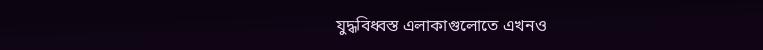যুদ্ধবিধ্বস্ত এলাকাগুলোতে এখনও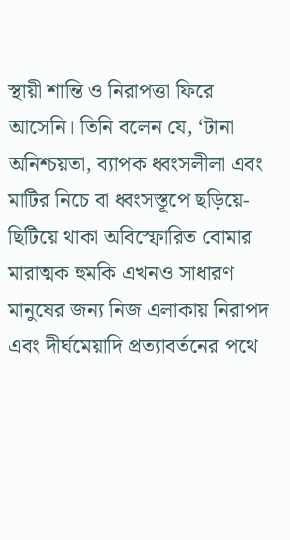স্থায়ী শান্তি ও নিরাপত্তা ফিরে আসেনি। তিনি বলেন যে, ‘টানা অনিশ্চয়তা, ব্যাপক ধ্বংসলীলা এবং মাটির নিচে বা ধ্বংসস্তূপে ছড়িয়ে-ছিটিয়ে থাকা অবিস্ফোরিত বোমার মারাত্মক হুমকি এখনও সাধারণ মানুষের জন্য নিজ এলাকায় নিরাপদ এবং দীর্ঘমেয়াদি প্রত্যাবর্তনের পথে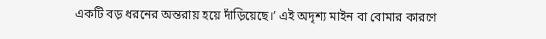একটি বড় ধরনের অন্তরায় হয়ে দাঁড়িয়েছে।’ এই অদৃশ্য মাইন বা বোমার কারণে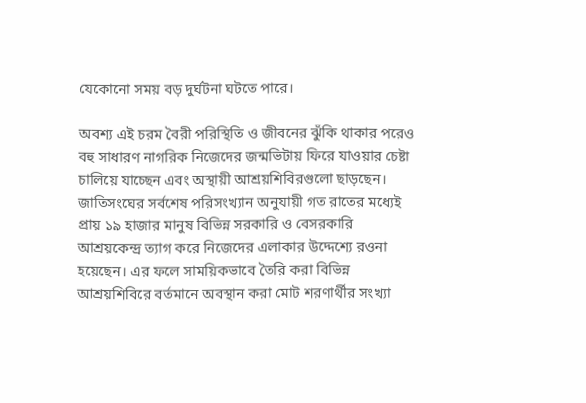যেকোনো সময় বড় দুর্ঘটনা ঘটতে পারে।

অবশ্য এই চরম বৈরী পরিস্থিতি ও জীবনের ঝুঁকি থাকার পরেও বহু সাধারণ নাগরিক নিজেদের জন্মভিটায় ফিরে যাওয়ার চেষ্টা চালিয়ে যাচ্ছেন এবং অস্থায়ী আশ্রয়শিবিরগুলো ছাড়ছেন। জাতিসংঘের সর্বশেষ পরিসংখ্যান অনুযায়ী গত রাতের মধ্যেই প্রায় ১৯ হাজার মানুষ বিভিন্ন সরকারি ও বেসরকারি আশ্রয়কেন্দ্র ত্যাগ করে নিজেদের এলাকার উদ্দেশ্যে রওনা হয়েছেন। এর ফলে সাময়িকভাবে তৈরি করা বিভিন্ন আশ্রয়শিবিরে বর্তমানে অবস্থান করা মোট শরণার্থীর সংখ্যা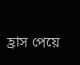হ্রাস পেয়ে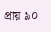প্রায় ৯০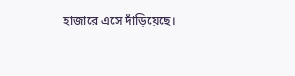হাজারে এসে দাঁড়িয়েছে।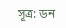সূত্র: ডন